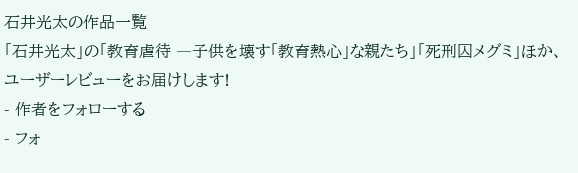石井光太の作品一覧
「石井光太」の「教育虐待 ―子供を壊す「教育熱心」な親たち」「死刑囚メグミ」ほか、ユーザーレビューをお届けします!
- 作者をフォローする
- フォ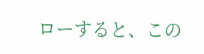ローすると、この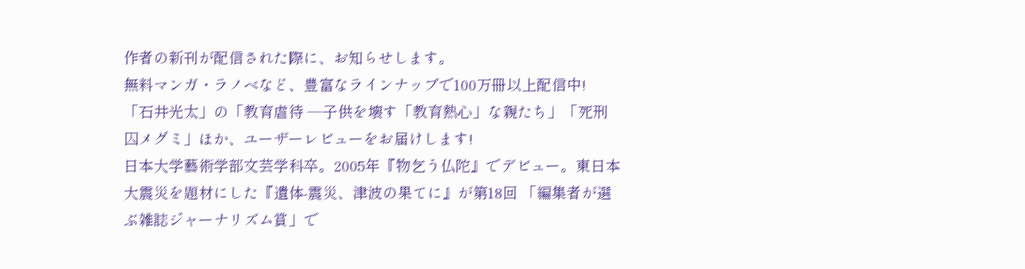作者の新刊が配信された際に、お知らせします。
無料マンガ・ラノベなど、豊富なラインナップで100万冊以上配信中!
「石井光太」の「教育虐待 ―子供を壊す「教育熱心」な親たち」「死刑囚メグミ」ほか、ユーザーレビューをお届けします!
日本大学藝術学部文芸学科卒。2005年『物乞う仏陀』でデビュー。東日本大震災を題材にした『遺体-震災、津波の果てに』が第18回 「編集者が選ぶ雑誌ジャーナリズム賞」で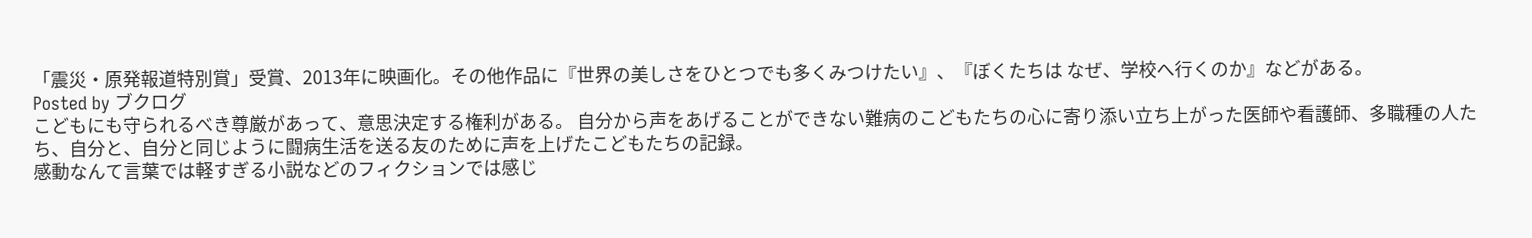「震災・原発報道特別賞」受賞、2013年に映画化。その他作品に『世界の美しさをひとつでも多くみつけたい』、『ぼくたちは なぜ、学校へ行くのか』などがある。
Posted by ブクログ
こどもにも守られるべき尊厳があって、意思決定する権利がある。 自分から声をあげることができない難病のこどもたちの心に寄り添い立ち上がった医師や看護師、多職種の人たち、自分と、自分と同じように闘病生活を送る友のために声を上げたこどもたちの記録。
感動なんて言葉では軽すぎる小説などのフィクションでは感じ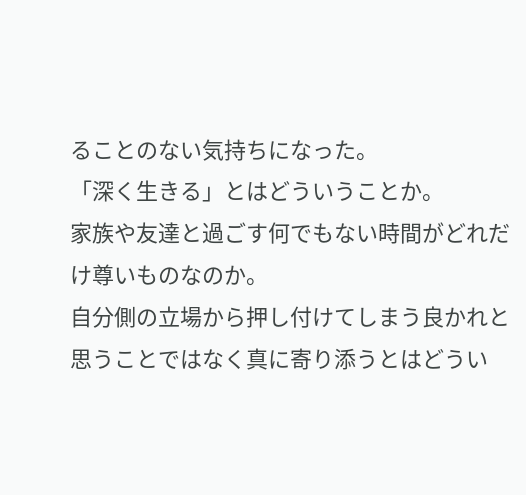ることのない気持ちになった。
「深く生きる」とはどういうことか。
家族や友達と過ごす何でもない時間がどれだけ尊いものなのか。
自分側の立場から押し付けてしまう良かれと思うことではなく真に寄り添うとはどうい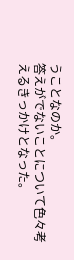うことなのか。
答えがでないことについて色々考えるきっかけとなった。